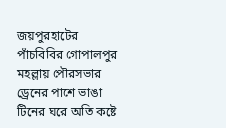জয়পুরহাটের পাঁচবিবির গোপালপুর মহল্লায় পৌরসভার ড্রেনের পাশে ভাঙা টিনের ঘরে অতি কষ্টে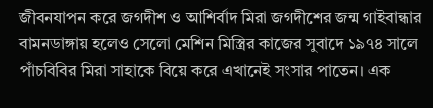জীবনযাপন করে জগদীশ ও আশির্বাদ মিরা জগদীশের জন্ম গাইবান্ধার বামনডাঙ্গায় হলেও সেলো মেশিন মিস্ত্রির কাজের সুবাদে ১৯৭৪ সালে পাঁচবিবির মিরা সাহাকে বিয়ে করে এখানেই সংসার পাতেন। এক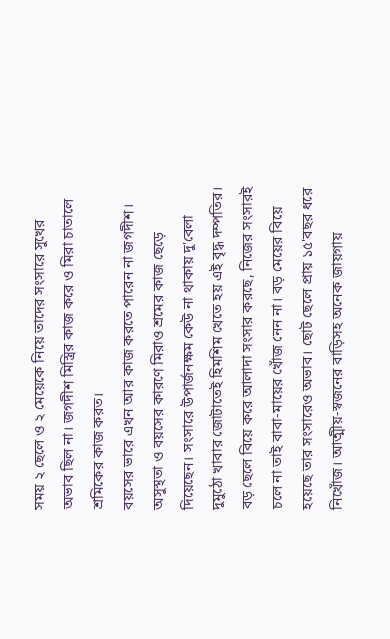সময় ২ ছেলে ও ২ মেয়েকে নিয়ে তাদের সংসারে সুখের অভাব ছিল না। জগদীশ মিস্ত্রির কাজ করে ও মিরা চাতালে শ্রমিকের কাজ করত।
বয়সের ভারে এখন আর কাজ করতে পারেন না জগদীশ। অসুস্থতা ও বয়সের কারণে মিরাও শ্রমের কাজ ছেড়ে দিয়েছেন। সংসারে উপার্জনক্ষম কেউ না থাকায় দু'বেলা দুমুঠো খাবার জোটাতেই হিমশিম খেতে হয় এই বৃদ্ধ দম্পতির।
বড় ছেলে বিয়ে করে আলাদা সংসার করছে, নিজের সংসারই চলে না তাই বাবা-মায়ের খোঁজ নেন না। বড় মেয়ের বিয়ে হয়েছে তার সংসারেও অভাব। ছোট ছেলে প্রায় ১৫'বছর ধরে নিখোঁজ। আত্মীয়-স্বজনের বাড়িসহ অনেক জায়গায়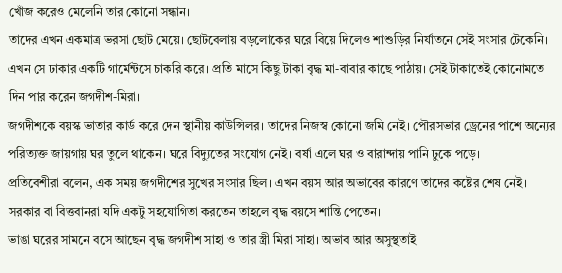খোঁজ করেও মেলেনি তার কোনো সন্ধান।
তাদের এখন একমাত্র ভরসা ছোট মেয়ে। ছোটবেলায় বড়লোকের ঘরে বিয়ে দিলেও শাশুড়ির নির্যাতনে সেই সংসার টেকেনি। এখন সে ঢাকার একটি গার্মেন্টসে চাকরি করে। প্রতি মাসে কিছু টাকা বৃদ্ধ মা-বাবার কাছে পাঠায়। সেই টাকাতেই কোনোমতে দিন পার করেন জগদীশ-মিরা।
জগদীশকে বয়স্ক ভাতার কার্ড করে দেন স্থানীয় কাউন্সিলর। তাদের নিজস্ব কোনো জমি নেই। পৌরসভার ড্রেনের পাশে অন্যের পরিত্যক্ত জায়গায় ঘর তুলে থাকেন। ঘরে বিদ্যুতের সংযোগ নেই। বর্ষা এলে ঘর ও বারান্দায় পানি ঢুকে পড়ে।
প্রতিবেশীরা বলেন, এক সময় জগদীশের সুখের সংসার ছিল। এখন বয়স আর অভাবের কারণে তাদের কষ্টের শেষ নেই। সরকার বা বিত্তবানরা যদি একটু সহযোগিতা করতেন তাহলে বৃদ্ধ বয়সে শান্তি পেতেন।
ভাঙা ঘরের সামনে বসে আছেন বৃদ্ধ জগদীশ সাহা ও তার স্ত্রী মিরা সাহা। অভাব আর অসুস্থতাই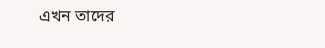এখন তাদের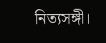নিত্যসঙ্গী।